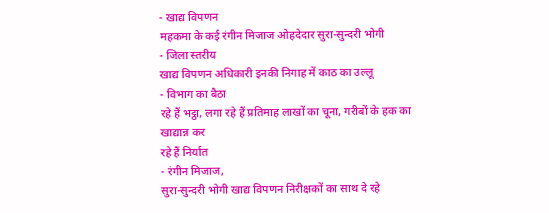- खाद्य विपणन
महकमा के कई रंगीन मिजाज ओहदेदार सुरा-सुन्दरी भोगी
- जिला स्तरीय
खाद्य विपणन अधिकारी इनकी निगाह में काठ का उल्लू
- विभाग का बैठा
रहे हैं भट्ठा, लगा रहे हैं प्रतिमाह लाखों का चूना, गरीबों के हक का खाद्यान्न कर
रहे हैं निर्यात
- रंगीन मिजाज,
सुरा-सुन्दरी भोगी खाद्य विपणन निरीक्षकों का साथ दे रहे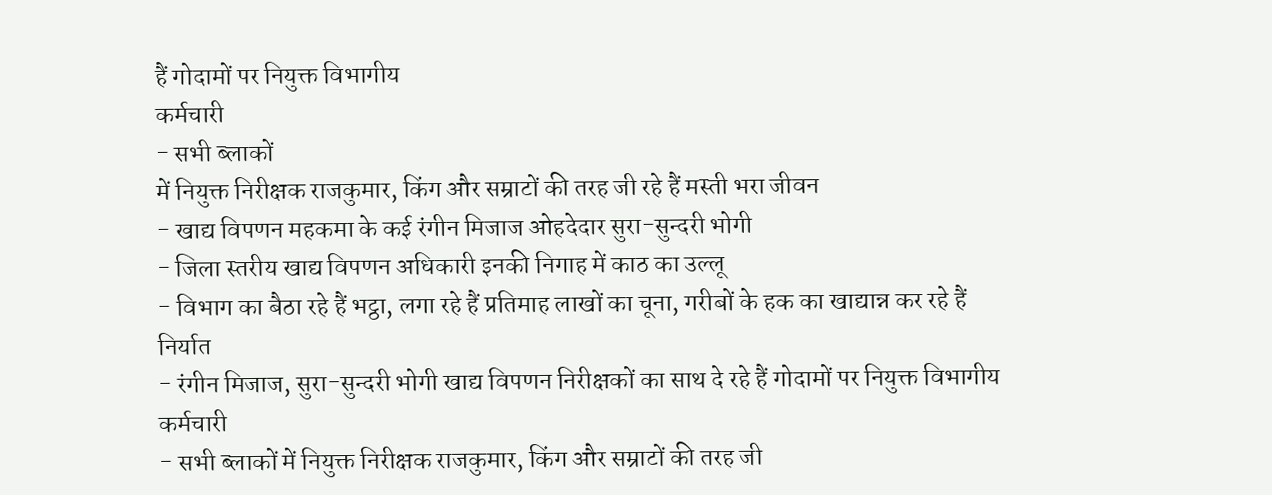हैं गोदामों पर नियुक्त विभागीय
कर्मचारी
- सभी ब्लाकों
में नियुक्त निरीक्षक राजकुमार, किंग और सम्राटों की तरह जी रहे हैं मस्ती भरा जीवन
- खाद्य विपणन महकमा के कई रंगीन मिजाज ओहदेदार सुरा-सुन्दरी भोगी
- जिला स्तरीय खाद्य विपणन अधिकारी इनकी निगाह में काठ का उल्लू
- विभाग का बैठा रहे हैं भट्ठा, लगा रहे हैं प्रतिमाह लाखों का चूना, गरीबों के हक का खाद्यान्न कर रहे हैं निर्यात
- रंगीन मिजाज, सुरा-सुन्दरी भोगी खाद्य विपणन निरीक्षकों का साथ दे रहे हैं गोदामों पर नियुक्त विभागीय कर्मचारी
- सभी ब्लाकों में नियुक्त निरीक्षक राजकुमार, किंग और सम्राटों की तरह जी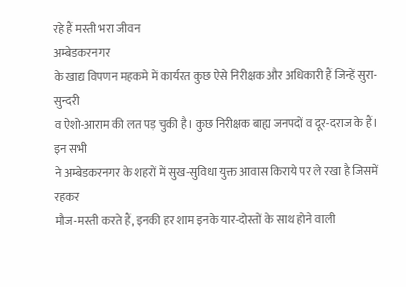रहे हैं मस्ती भरा जीवन
अम्बेडकरनगर
के खाद्य विपणन महकमे में कार्यरत कुछ ऐसे निरीक्षक और अधिकारी हैं जिन्हें सुरा-सुन्दरी
व ऐशो-आराम की लत पड़ चुकी है। कुछ निरीक्षक बाह्य जनपदों व दूर-दराज के हैं। इन सभी
ने अम्बेडकरनगर के शहरों में सुख-सुविधा युक्त आवास किराये पर ले रखा है जिसमें रहकर
मौज-मस्ती करते हैं, इनकी हर शाम इनके यार-दोस्तों के साथ होने वाली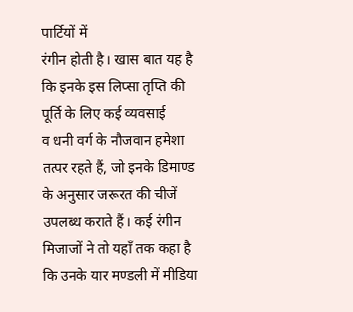पार्टियों में
रंगीन होती है। खास बात यह है कि इनके इस लिप्सा तृप्ति की पूर्ति के लिए कई व्यवसाई
व धनी वर्ग के नौजवान हमेशा तत्पर रहते हैं, जो इनके डिमाण्ड के अनुसार जरूरत की चीजें
उपलब्ध कराते हैं। कई रंगीन मिजाजों ने तो यहाँ तक कहा है कि उनके यार मण्डली में मीडिया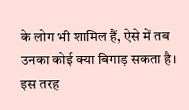के लोग भी शामिल हैं, ऐसे में तब उनका कोई क्या बिगाड़ सकता है। इस तरह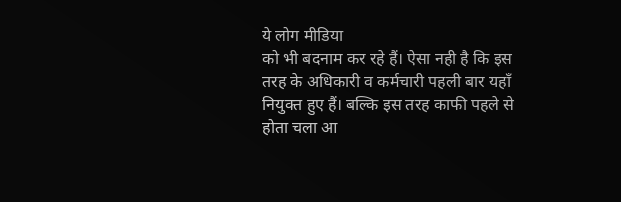ये लोग मीडिया
को भी बदनाम कर रहे हैं। ऐसा नही है कि इस तरह के अधिकारी व कर्मचारी पहली बार यहाँ
नियुक्त हुए हैं। बल्कि इस तरह काफी पहले से होता चला आ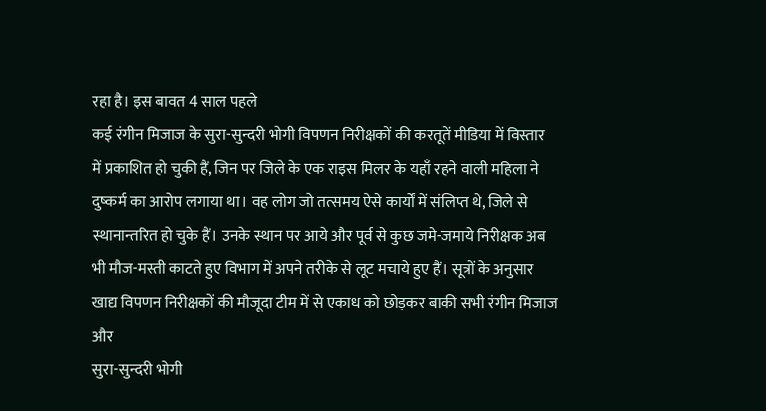रहा है। इस बावत 4 साल पहले
कई रंगीन मिजाज के सुरा-सुन्दरी भोगी विपणन निरीक्षकों की करतूतें मीडिया में विस्तार
में प्रकाशित हो चुकी हैं, जिन पर जिले के एक राइस मिलर के यहाँ रहने वाली महिला ने
दुष्कर्म का आरोप लगाया था। वह लोग जो तत्समय ऐसे कार्यों में संलिप्त थे, जिले से
स्थानान्तरित हो चुके हैं। उनके स्थान पर आये और पूर्व से कुछ जमे-जमाये निरीक्षक अब
भी मौज-मस्ती काटते हुए विभाग में अपने तरीके से लूट मचाये हुए हैं। सूत्रों के अनुसार
खाद्य विपणन निरीक्षकों की मौजूदा टीम में से एकाध को छोड़कर बाकी सभी रंगीन मिजाज और
सुरा-सुन्दरी भोगी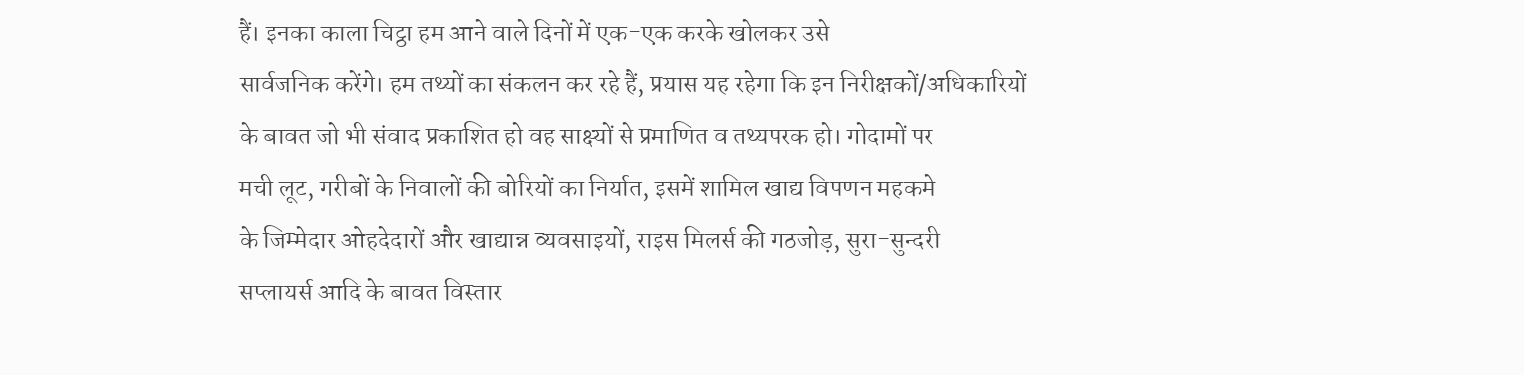हैं। इनका काला चिट्ठा हम आने वाले दिनों में एक-एक करके खोलकर उसे
सार्वजनिक करेंगे। हम तथ्यों का संकलन कर रहे हैं, प्रयास यह रहेगा कि इन निरीक्षकों/अधिकारियों
के बावत जो भी संवाद प्रकाशित हो वह साक्ष्यों से प्रमाणित व तथ्यपरक हो। गोदामों पर
मची लूट, गरीबों के निवालों की बोरियों का निर्यात, इसमें शामिल खाद्य विपणन महकमे
के जिम्मेदार ओहदेदारों और खाद्यान्न व्यवसाइयों, राइस मिलर्स की गठजोड़, सुरा-सुन्दरी
सप्लायर्स आदि के बावत विस्तार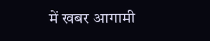में खबर आगामी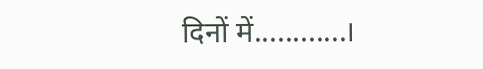दिनों में............।